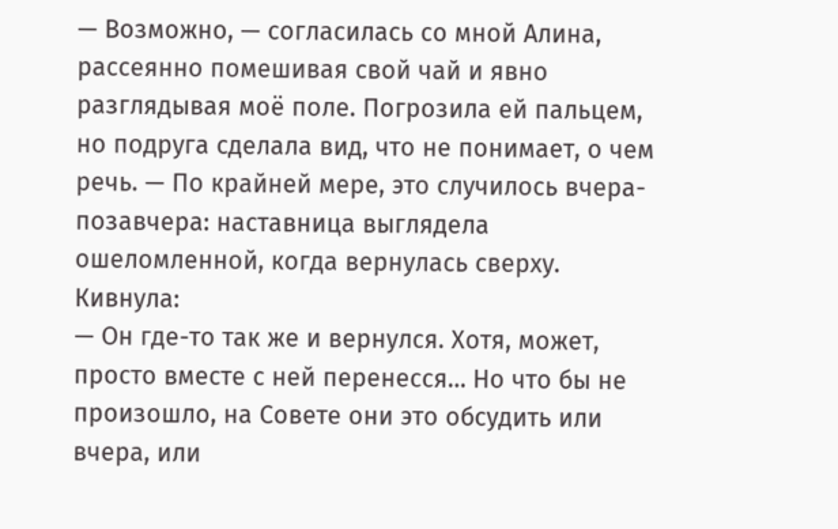— Возможно, — согласилась со мной Алина, рассеянно помешивая свой чай и явно разглядывая моё поле. Погрозила ей пальцем, но подруга сделала вид, что не понимает, о чем речь. — По крайней мере, это случилось вчера-позавчера: наставница выглядела ошеломленной, когда вернулась сверху.
Кивнула:
— Он где-то так же и вернулся. Хотя, может, просто вместе с ней перенесся… Но что бы не произошло, на Совете они это обсудить или вчера, или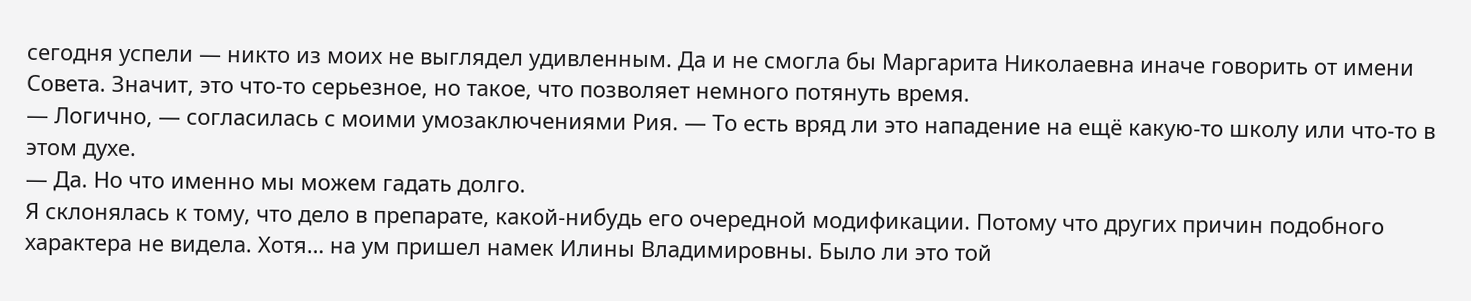сегодня успели — никто из моих не выглядел удивленным. Да и не смогла бы Маргарита Николаевна иначе говорить от имени Совета. Значит, это что-то серьезное, но такое, что позволяет немного потянуть время.
— Логично, — согласилась с моими умозаключениями Рия. — То есть вряд ли это нападение на ещё какую-то школу или что-то в этом духе.
— Да. Но что именно мы можем гадать долго.
Я склонялась к тому, что дело в препарате, какой-нибудь его очередной модификации. Потому что других причин подобного характера не видела. Хотя… на ум пришел намек Илины Владимировны. Было ли это той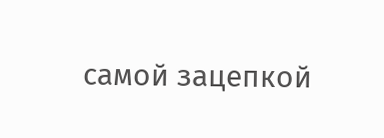самой зацепкой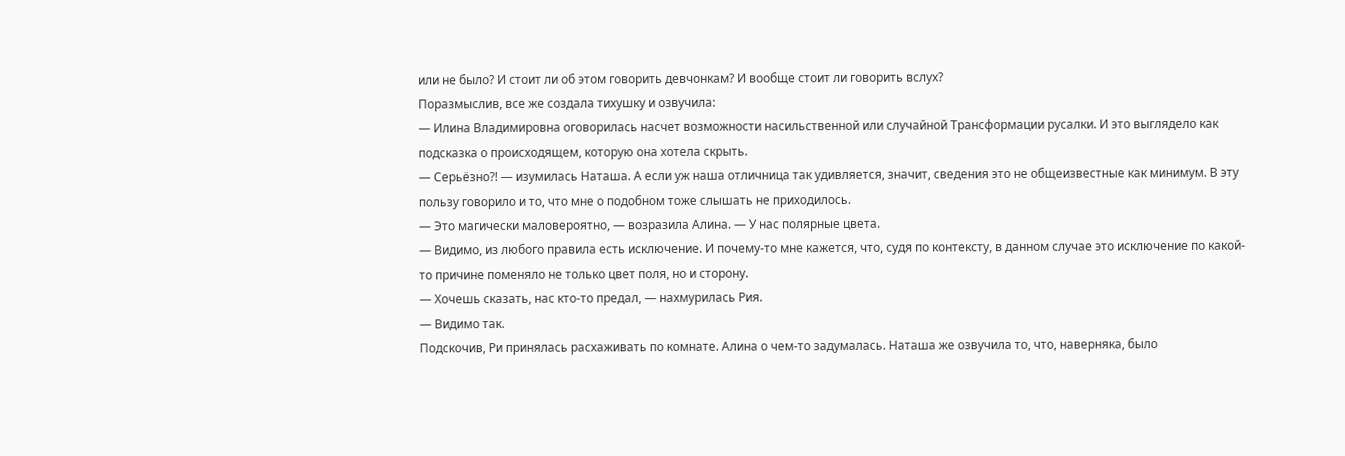или не было? И стоит ли об этом говорить девчонкам? И вообще стоит ли говорить вслух?
Поразмыслив, все же создала тихушку и озвучила:
— Илина Владимировна оговорилась насчет возможности насильственной или случайной Трансформации русалки. И это выглядело как подсказка о происходящем, которую она хотела скрыть.
— Серьёзно?! — изумилась Наташа. А если уж наша отличница так удивляется, значит, сведения это не общеизвестные как минимум. В эту пользу говорило и то, что мне о подобном тоже слышать не приходилось.
— Это магически маловероятно, — возразила Алина. — У нас полярные цвета.
— Видимо, из любого правила есть исключение. И почему-то мне кажется, что, судя по контексту, в данном случае это исключение по какой-то причине поменяло не только цвет поля, но и сторону.
— Хочешь сказать, нас кто-то предал, — нахмурилась Рия.
— Видимо так.
Подскочив, Ри принялась расхаживать по комнате. Алина о чем-то задумалась. Наташа же озвучила то, что, наверняка, было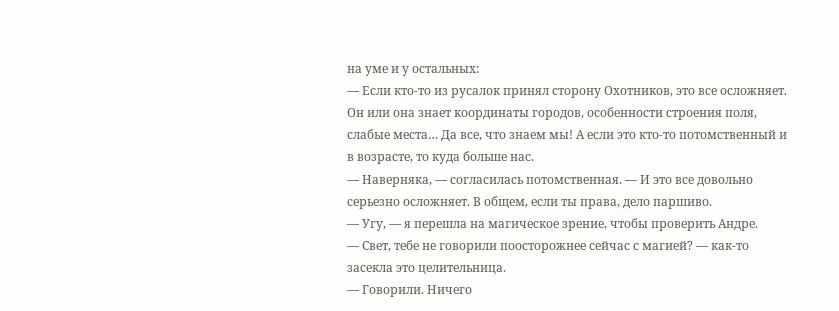на уме и у остальных:
— Если кто-то из русалок принял сторону Охотников, это все осложняет. Он или она знает координаты городов, особенности строения поля, слабые места… Да все, что знаем мы! А если это кто-то потомственный и в возрасте, то куда больше нас.
— Наверняка, — согласилась потомственная. — И это все довольно серьезно осложняет. В общем, если ты права, дело паршиво.
— Угу, — я перешла на магическое зрение, чтобы проверить Андре.
— Свет, тебе не говорили поосторожнее сейчас с магией? — как-то засекла это целительница.
— Говорили. Ничего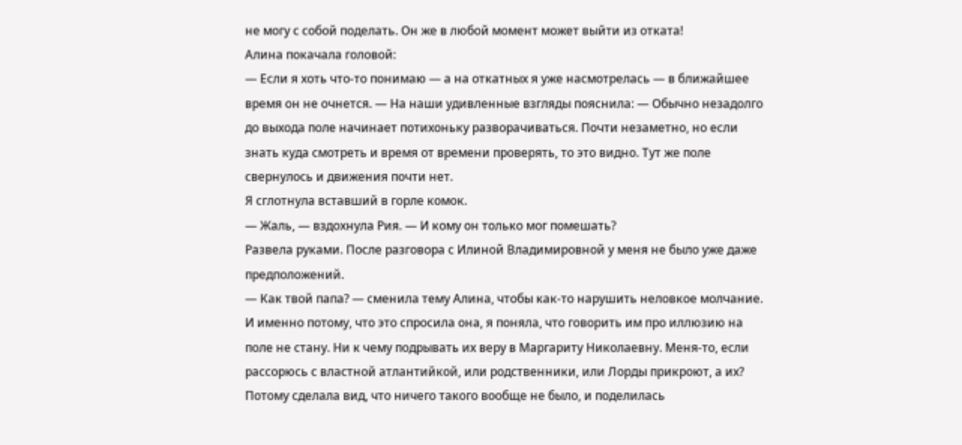не могу с собой поделать. Он же в любой момент может выйти из отката!
Алина покачала головой:
— Если я хоть что-то понимаю — а на откатных я уже насмотрелась — в ближайшее время он не очнется. — На наши удивленные взгляды пояснила: — Обычно незадолго до выхода поле начинает потихоньку разворачиваться. Почти незаметно, но если знать куда смотреть и время от времени проверять, то это видно. Тут же поле свернулось и движения почти нет.
Я сглотнула вставший в горле комок.
— Жаль, — вздохнула Рия. — И кому он только мог помешать?
Развела руками. После разговора с Илиной Владимировной у меня не было уже даже предположений.
— Как твой папа? — сменила тему Алина, чтобы как-то нарушить неловкое молчание.
И именно потому, что это спросила она, я поняла, что говорить им про иллюзию на поле не стану. Ни к чему подрывать их веру в Маргариту Николаевну. Меня-то, если рассорюсь с властной атлантийкой, или родственники, или Лорды прикроют, а их? Потому сделала вид, что ничего такого вообще не было, и поделилась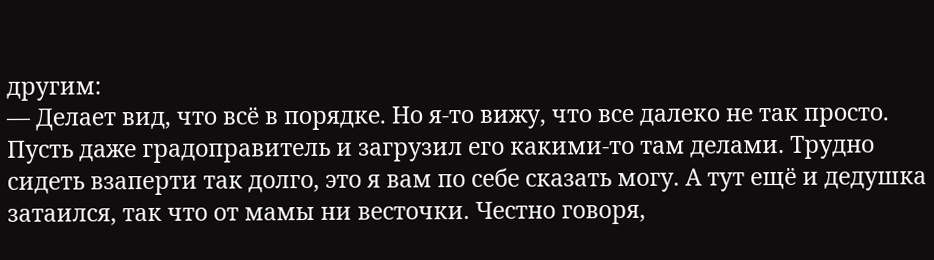другим:
— Делает вид, что всё в порядке. Но я-то вижу, что все далеко не так просто. Пусть даже градоправитель и загрузил его какими-то там делами. Трудно сидеть взаперти так долго, это я вам по себе сказать могу. А тут ещё и дедушка затаился, так что от мамы ни весточки. Честно говоря,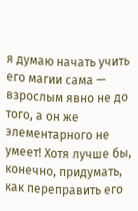я думаю начать учить его магии сама — взрослым явно не до того, а он же элементарного не умеет! Хотя лучше бы, конечно, придумать, как переправить его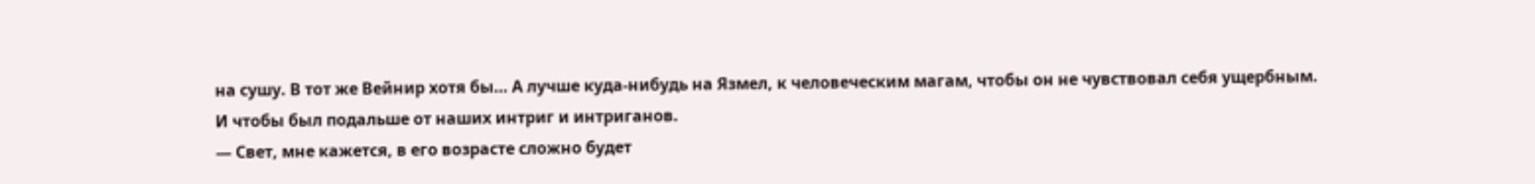на сушу. В тот же Вейнир хотя бы… А лучше куда-нибудь на Язмел, к человеческим магам, чтобы он не чувствовал себя ущербным.
И чтобы был подальше от наших интриг и интриганов.
— Свет, мне кажется, в его возрасте сложно будет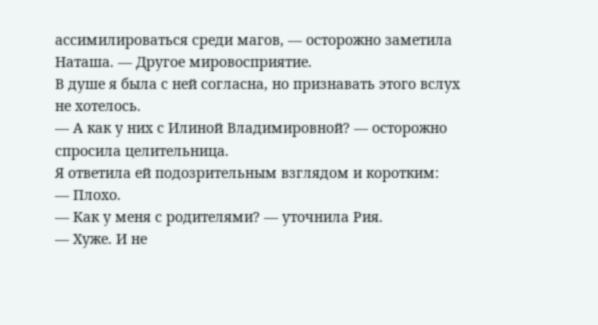ассимилироваться среди магов, — осторожно заметила Наташа. — Другое мировосприятие.
В душе я была с ней согласна, но признавать этого вслух не хотелось.
— А как у них с Илиной Владимировной? — осторожно спросила целительница.
Я ответила ей подозрительным взглядом и коротким:
— Плохо.
— Как у меня с родителями? — уточнила Рия.
— Хуже. И не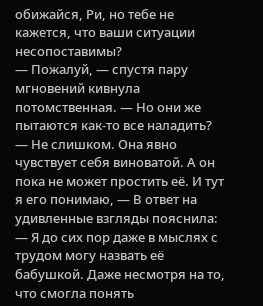обижайся, Ри, но тебе не кажется, что ваши ситуации несопоставимы?
— Пожалуй, — спустя пару мгновений кивнула потомственная. — Но они же пытаются как-то все наладить?
— Не слишком. Она явно чувствует себя виноватой. А он пока не может простить её. И тут я его понимаю, — В ответ на удивленные взгляды пояснила: — Я до сих пор даже в мыслях с трудом могу назвать её бабушкой. Даже несмотря на то, что смогла понять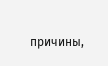причины,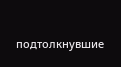подтолкнувшие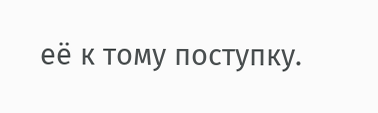её к тому поступку.